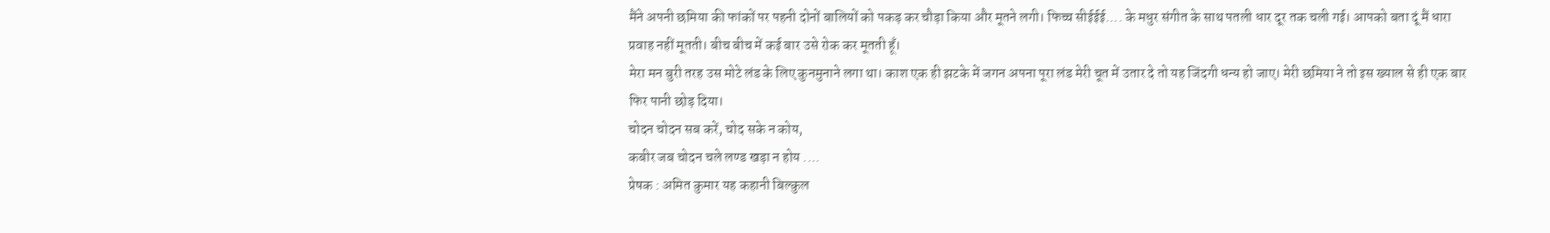मैंने अपनी छमिया की फांकों पर पहनी दोनों बालियों को पकड़ कर चौड़ा किया और मूतने लगी। फिच्च सीईईई.... के मधुर संगीत के साथ पतली धार दूर तक चली गई। आपको बता दूं मैं धारा प्रवाह नहीं मूतती। बीच बीच में कई बार उसे रोक कर मूतती हूँ।
मेरा मन बुरी तरह उस मोटे लंड के लिए कुनमुनाने लगा था। काश एक ही झटके में जगन अपना पूरा लंड मेरी चूत में उतार दे तो यह जिंदगी धन्य हो जाए। मेरी छमिया ने तो इस ख्याल से ही एक बार फिर पानी छोड़ दिया।
चोदन चोदन सब करें, चोद सके न कोय,
कबीर जब चोदन चले लण्ड खड़ा न होय ....
प्रेषक : अमित कुमार यह कहानी बिल्कुल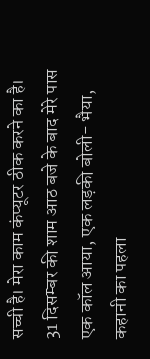सच्ची है। मेरा काम कंप्यूटर ठीक करने का है। 31 दिसम्बर की शाम आठ बजे के बाद मेरे पास एक कॉल आया, एक लड़की बोली- भैया,
कहानी का पहला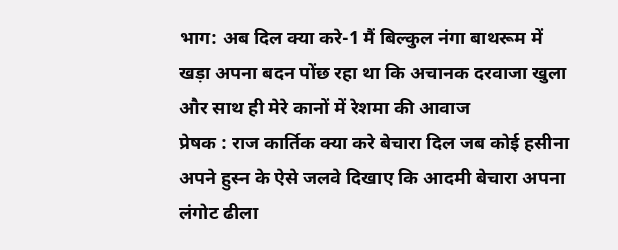भाग: अब दिल क्या करे-1 मैं बिल्कुल नंगा बाथरूम में खड़ा अपना बदन पोंछ रहा था कि अचानक दरवाजा खुला और साथ ही मेरे कानों में रेशमा की आवाज
प्रेषक : राज कार्तिक क्या करे बेचारा दिल जब कोई हसीना अपने हुस्न के ऐसे जलवे दिखाए कि आदमी बेचारा अपना लंगोट ढीला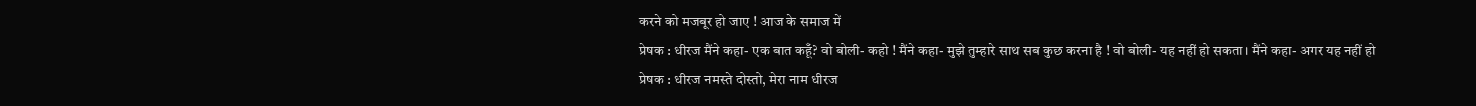करने को मजबूर हो जाए ! आज के समाज में
प्रेषक : धीरज मैंने कहा- एक बात कहूँ? वो बोली- कहो ! मैंने कहा- मुझे तुम्हारे साथ सब कुछ करना है ! वो बोली- यह नहीं हो सकता। मैंने कहा- अगर यह नहीं हो
प्रेषक : धीरज नमस्ते दोस्तो, मेरा नाम धीरज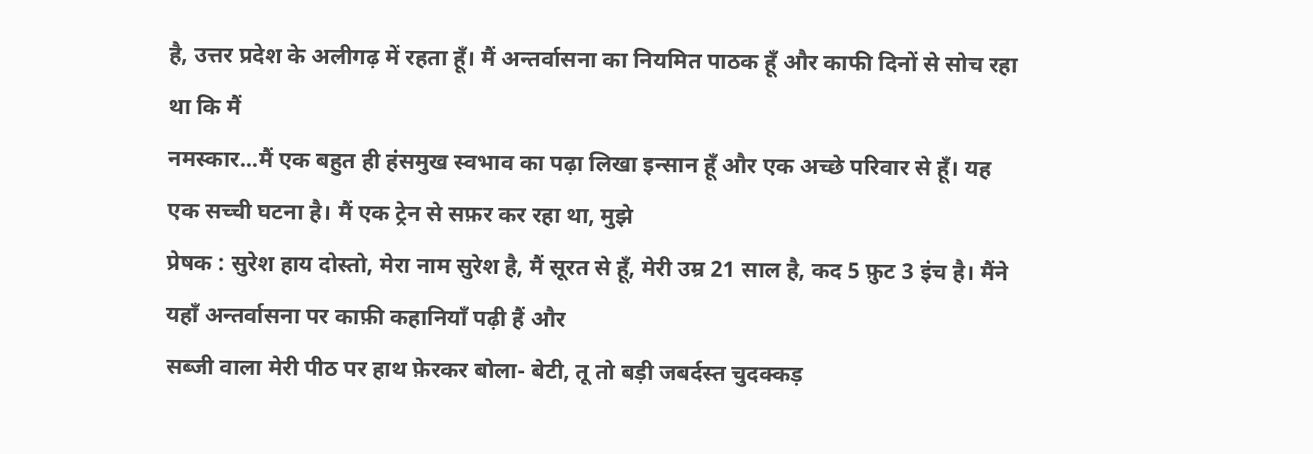है, उत्तर प्रदेश के अलीगढ़ में रहता हूँ। मैं अन्तर्वासना का नियमित पाठक हूँ और काफी दिनों से सोच रहा था कि मैं
नमस्कार...मैं एक बहुत ही हंसमुख स्वभाव का पढ़ा लिखा इन्सान हूँ और एक अच्छे परिवार से हूँ। यह एक सच्ची घटना है। मैं एक ट्रेन से सफ़र कर रहा था, मुझे
प्रेषक : सुरेश हाय दोस्तो, मेरा नाम सुरेश है, मैं सूरत से हूँ, मेरी उम्र 21 साल है, कद 5 फ़ुट 3 इंच है। मैंने यहाँ अन्तर्वासना पर काफ़ी कहानियाँ पढ़ी हैं और
सब्जी वाला मेरी पीठ पर हाथ फ़ेरकर बोला- बेटी, तू तो बड़ी जबर्दस्त चुदक्कड़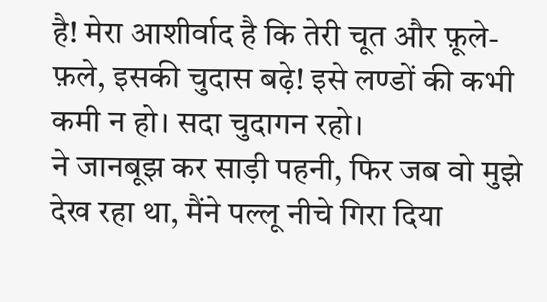है! मेरा आशीर्वाद है कि तेरी चूत और फ़ूले-फ़ले, इसकी चुदास बढ़े! इसे लण्डों की कभी कमी न हो। सदा चुदागन रहो।
ने जानबूझ कर साड़ी पहनी, फिर जब वो मुझे देख रहा था, मैंने पल्लू नीचे गिरा दिया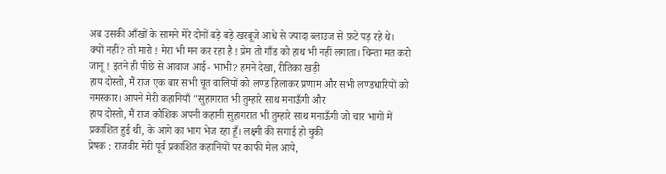अब उसकी आँखों के सामने मेरे दोनों बड़े बड़े खरबूजे आधे से ज्यादा ब्लाउज से फ़टे पड़ रहे थे।
क्यों नहीं? तो मारो ! मेरा भी मन कर रहा है ! प्रेम तो गाँड को हाथ भी नहीं लगाता। चिन्ता मत करो जानू ! इतने ही पीछे से आवाज आई- भाभी? हमने देखा, रीतिका खड़ी
हाय दोस्तो, मैं राज एक बार सभी चूत वालियों को लण्ड हिलाकर प्रणाम और सभी लण्डधारियों को नमस्कार। आपने मेरी कहानियाँ "सुहागरात भी तुम्हारे साथ मनाऊँगी और
हाय दोस्तो, मैं राज कौशिक अपनी कहानी सुहागरात भी तुम्हारे साथ मनाऊँगी जो चार भागों में प्रकाशित हुई थी, के आगे का भाग भेज रहा हूँ। लक्ष्मी की सगाई हो चुकी
प्रेषक : राजवीर मेरी पूर्व प्रकाशित कहानियों पर काफी मेल आये,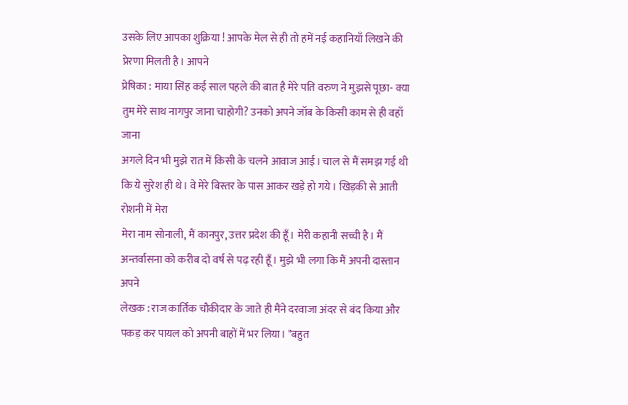उसके लिए आपका शुक्रिया ! आपके मेल से ही तो हमें नई कहानियाँ लिखने की प्रेरणा मिलती है। आपने
प्रेषिका : माया सिंह कई साल पहले की बात है मेरे पति वरुण ने मुझसे पूछा- क्या तुम मेरे साथ नागपुर जाना चाहोगी? उनको अपने जॉब के किसी काम से ही वहाँ जाना
अगले दिन भी मुझे रात में किसी के चलने आवाज आई। चाल से मैं समझ गई थी कि ये सुरेश ही थे। वे मेरे बिस्तर के पास आकर खड़े हो गये। खिड़की से आती रोशनी में मेरा
मेरा नाम सोनाली, मैं कानपुर, उत्तर प्रदेश की हूँ। मेरी कहानी सच्ची है। मैं अन्तर्वासना को करीब दो वर्ष से पढ़ रही हूँ। मुझे भी लगा कि मैं अपनी दास्तान अपने
लेखक : राज कार्तिक चौकीदार के जाते ही मैंने दरवाजा अंदर से बंद किया और पकड़ कर पायल को अपनी बाहों में भर लिया। "बहुत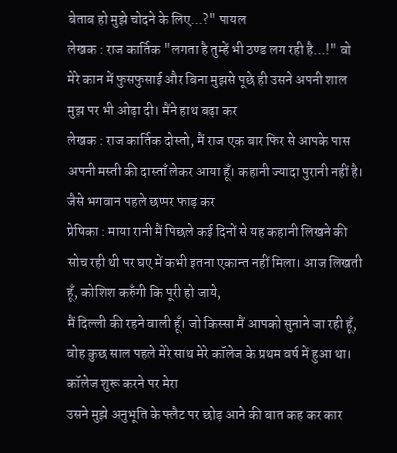बेताब हो मुझे चोदने के लिए...?" पायल
लेखक : राज कार्तिक "लगता है तुम्हें भी ठण्ड लग रही है...!" वो मेरे कान में फुसफुसाई और बिना मुझसे पूछे ही उसने अपनी शाल मुझ पर भी ओढ़ा दी। मैंने हाथ बढ़ा कर
लेखक : राज कार्तिक दोस्तो, मैं राज एक बार फिर से आपके पास अपनी मस्ती की दास्ताँ लेकर आया हूँ। कहानी ज्यादा पुरानी नहीं है। जैसे भगवान पहले छप्पर फाड़ कर
प्रेषिका : माया रानी मैं पिछले कई दिनों से यह कहानी लिखने की सोच रही थी पर घए में कभी इतना एकान्त नहीं मिला। आज लिखती हूँ, कोशिश करुँगी कि पूरी हो जाये,
मैं दिल्ली की रहने वाली हूँ। जो किस्सा मैं आपको सुनाने जा रही हूँ, वोह कुछ साल पहले मेरे साथ मेरे कॉलेज के प्रथम वर्ष में हुआ था। कॉलेज शुरू करने पर मेरा
उसने मुझे अनुभूति के फ्लैट पर छोड़ आने की बात कह कर कार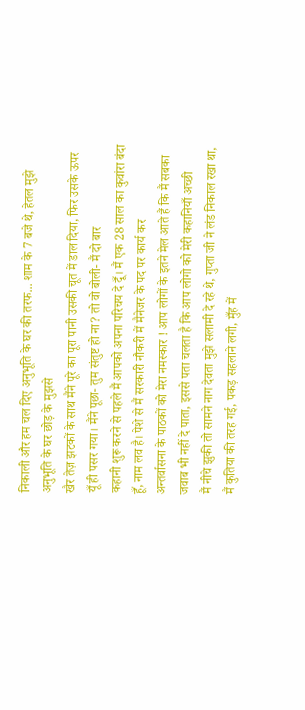निकाली और हम चल दिए अनुभूति के घर की तरफ... शाम के 7 बजे थे, हेतल मुझे अनुभूति के घर छोड़ के मुझसे
खैर तेज़ झटकों के साथ मैंने पूरे का पूरा पानी उसकी चूत में डाल दिया, फिर उसके ऊपर यूँ ही पसर गया। मैंने पूछा- तुम संतुष्ट हो ना? तो वो बोली- मैं दो बार
कहानी शुरू करने से पहले मैं आपको अपना परिचय दे दूँ। मैं एक 28 साल का कुवांरा बंदा हूँ, नाम लव है। पेशे से मैं सरकारी नौकरी में मैनेजर के पद पर कार्य कर
अन्तर्वासना के पाठकों को मेरा नमस्कार ! आप लोगों के इतने मेल आते हैं कि मैं सबका जवाब भी नहीं दे पाता, इससे पता चलता है कि आप लोगो को मेरी कहानियाँ अच्छी
मैं नीचे झुकी तो सामने नाग देवता मुझे सलामी दे रहे थे, गुप्ता जी ने लंड निकाल रखा था, मैं कुतिया की तरह गई, पकड़ सहलाने लगी, मुँह में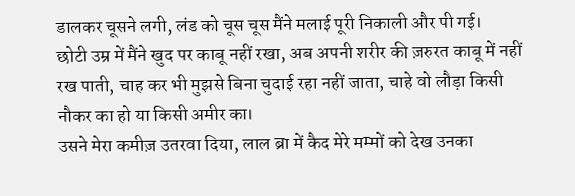डालकर चूसने लगी, लंड को चूस चूस मैंने मलाई पूरी निकाली और पी गई।
छोटी उम्र में मैंने खुद पर काबू नहीं रखा, अब अपनी शरीर की ज़रुरत काबू में नहीं रख पाती, चाह कर भी मुझसे बिना चुदाई रहा नहीं जाता, चाहे वो लौड़ा किसी नौकर का हो या किसी अमीर का।
उसने मेरा कमीज़ उतरवा दिया, लाल ब्रा में कैद मेरे मम्मों को देख उनका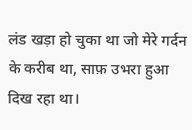लंड खड़ा हो चुका था जो मेरे गर्दन के करीब था, साफ़ उभरा हुआ दिख रहा था।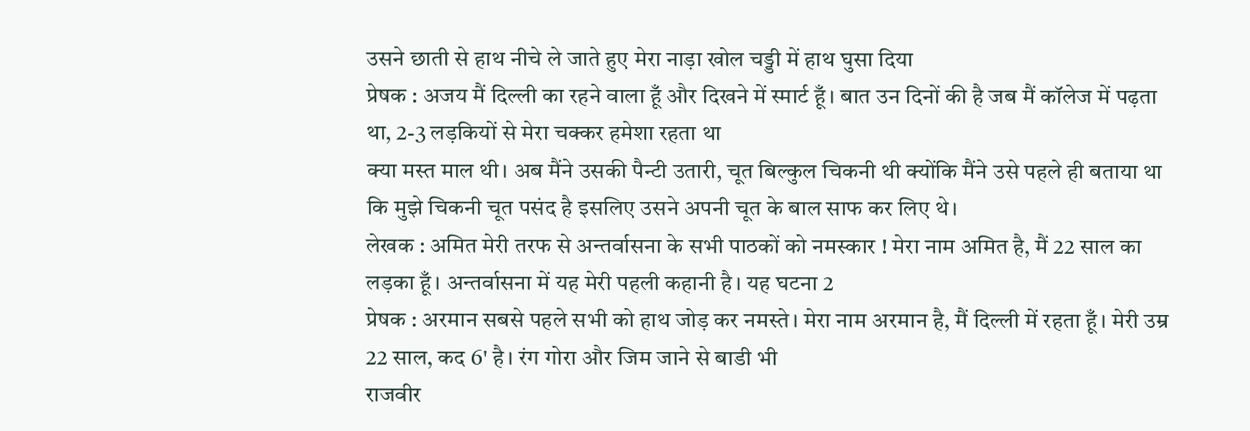उसने छाती से हाथ नीचे ले जाते हुए मेरा नाड़ा खोल चड्डी में हाथ घुसा दिया
प्रेषक : अजय मैं दिल्ली का रहने वाला हूँ और दिखने में स्मार्ट हूँ। बात उन दिनों की है जब मैं कॉलेज में पढ़ता था, 2-3 लड़कियों से मेरा चक्कर हमेशा रहता था
क्या मस्त माल थी। अब मैंने उसकी पैन्टी उतारी, चूत बिल्कुल चिकनी थी क्योंकि मैंने उसे पहले ही बताया था कि मुझे चिकनी चूत पसंद है इसलिए उसने अपनी चूत के बाल साफ कर लिए थे।
लेखक : अमित मेरी तरफ से अन्तर्वासना के सभी पाठकों को नमस्कार ! मेरा नाम अमित है, मैं 22 साल का लड़का हूँ। अन्तर्वासना में यह मेरी पहली कहानी है। यह घटना 2
प्रेषक : अरमान सबसे पहले सभी को हाथ जोड़ कर नमस्ते। मेरा नाम अरमान है, मैं दिल्ली में रहता हूँ। मेरी उम्र 22 साल, कद 6' है। रंग गोरा और जिम जाने से बाडी भी
राजवीर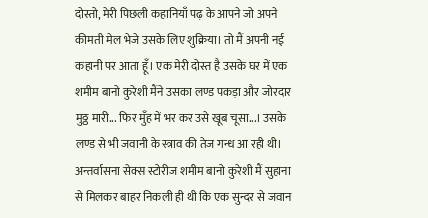दोस्तो, मेरी पिछली कहानियाँ पढ़ के आपने जो अपने कीमती मेल भेजे उसके लिए शुक्रिया। तो मैं अपनी नई कहानी पर आता हूँ। एक मेरी दोस्त है उसके घर में एक
शमीम बानो कुरेशी मैंने उसका लण्ड पकड़ा और जोरदार मुठ्ठ मारी... फिर मुँह में भर कर उसे खूब चूसा...। उसके लण्ड से भी जवानी के स्त्राव की तेज गन्ध आ रही थी।
अन्तर्वासना सेक्स स्टोरीज शमीम बानो कुरेशी मैं सुहाना से मिलकर बाहर निकली ही थी कि एक सुन्दर से जवान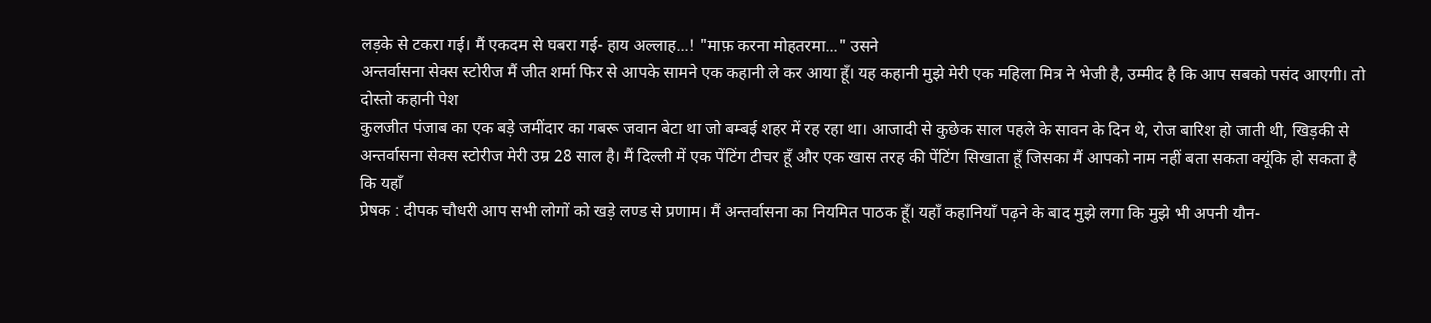लड़के से टकरा गई। मैं एकदम से घबरा गई- हाय अल्लाह...! "माफ़ करना मोहतरमा..." उसने
अन्तर्वासना सेक्स स्टोरीज मैं जीत शर्मा फिर से आपके सामने एक कहानी ले कर आया हूँ। यह कहानी मुझे मेरी एक महिला मित्र ने भेजी है, उम्मीद है कि आप सबको पसंद आएगी। तो दोस्तो कहानी पेश
कुलजीत पंजाब का एक बड़े जमींदार का गबरू जवान बेटा था जो बम्बई शहर में रह रहा था। आजादी से कुछेक साल पहले के सावन के दिन थे, रोज बारिश हो जाती थी, खिड़की से
अन्तर्वासना सेक्स स्टोरीज मेरी उम्र 28 साल है। मैं दिल्ली में एक पेंटिंग टीचर हूँ और एक खास तरह की पेंटिंग सिखाता हूँ जिसका मैं आपको नाम नहीं बता सकता क्यूंकि हो सकता है कि यहाँ
प्रेषक : दीपक चौधरी आप सभी लोगों को खड़े लण्ड से प्रणाम। मैं अन्तर्वासना का नियमित पाठक हूँ। यहाँ कहानियाँ पढ़ने के बाद मुझे लगा कि मुझे भी अपनी यौन-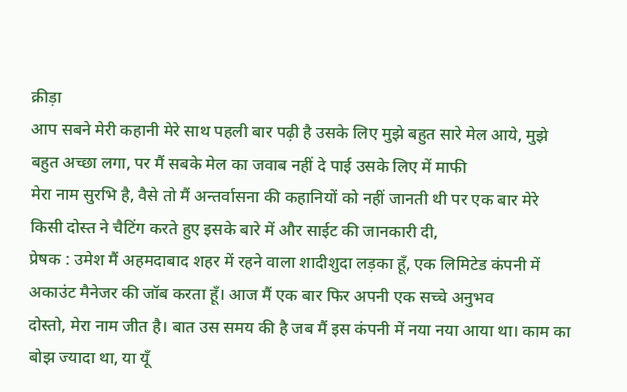क्रीड़ा
आप सबने मेरी कहानी मेरे साथ पहली बार पढ़ी है उसके लिए मुझे बहुत सारे मेल आये, मुझे बहुत अच्छा लगा, पर मैं सबके मेल का जवाब नहीं दे पाई उसके लिए में माफी
मेरा नाम सुरभि है, वैसे तो मैं अन्तर्वासना की कहानियों को नहीं जानती थी पर एक बार मेरे किसी दोस्त ने चैटिंग करते हुए इसके बारे में और साईट की जानकारी दी,
प्रेषक : उमेश मैं अहमदाबाद शहर में रहने वाला शादीशुदा लड़का हूँ, एक लिमिटेड कंपनी में अकाउंट मैनेजर की जॉब करता हूँ। आज मैं एक बार फिर अपनी एक सच्चे अनुभव
दोस्तो, मेरा नाम जीत है। बात उस समय की है जब मैं इस कंपनी में नया नया आया था। काम का बोझ ज्यादा था, या यूँ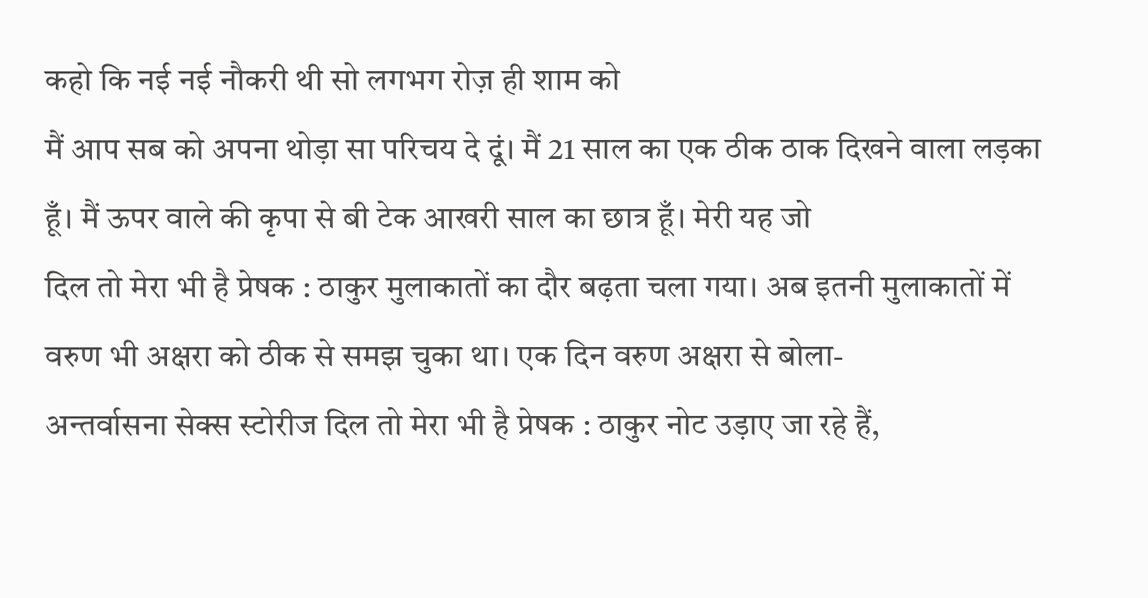कहो कि नई नई नौकरी थी सो लगभग रोज़ ही शाम को
मैं आप सब को अपना थोड़ा सा परिचय दे दूं। मैं 21 साल का एक ठीक ठाक दिखने वाला लड़का हूँ। मैं ऊपर वाले की कृपा से बी टेक आखरी साल का छात्र हूँ। मेरी यह जो
दिल तो मेरा भी है प्रेषक : ठाकुर मुलाकातों का दौर बढ़ता चला गया। अब इतनी मुलाकातों में वरुण भी अक्षरा को ठीक से समझ चुका था। एक दिन वरुण अक्षरा से बोला-
अन्तर्वासना सेक्स स्टोरीज दिल तो मेरा भी है प्रेषक : ठाकुर नोट उड़ाए जा रहे हैं,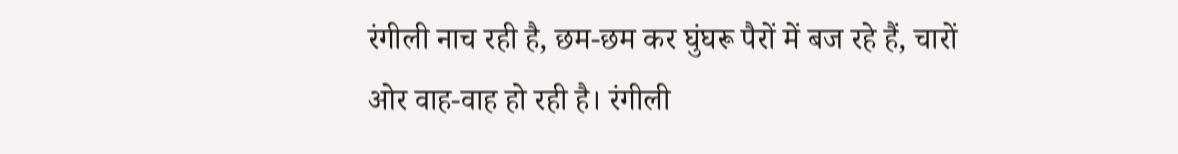रंगीली नाच रही है, छम-छम कर घुंघरू पैरों में बज रहे हैं, चारों ओर वाह-वाह हो रही है। रंगीली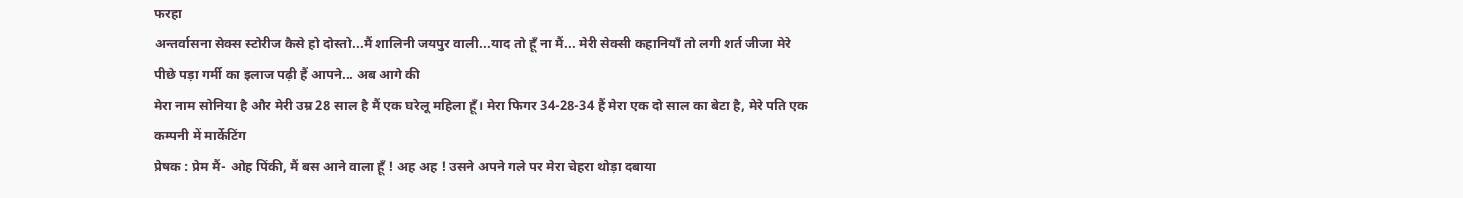फरहा
अन्तर्वासना सेक्स स्टोरीज कैसे हो दोस्तो...मैं शालिनी जयपुर वाली...याद तो हूँ ना मैं... मेरी सेक्सी कहानियाँ तो लगी शर्त जीजा मेरे पीछे पड़ा गर्मी का इलाज पढ़ी हैं आपने... अब आगे की
मेरा नाम सोनिया है और मेरी उम्र 28 साल है मैं एक घरेलू महिला हूँ। मेरा फिगर 34-28-34 हैं मेरा एक दो साल का बेटा है, मेरे पति एक कम्पनी में मार्केटिंग
प्रेषक : प्रेम मैं- ओह पिंकी, मैं बस आने वाला हूँ ! अह अह ! उसने अपने गले पर मेरा चेहरा थोड़ा दबाया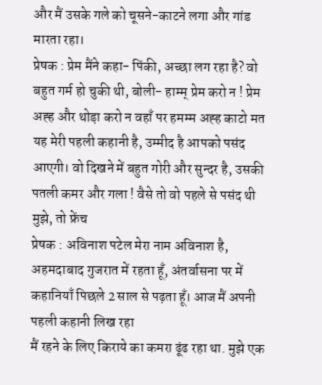और मैं उसके गले को चूसने-काटने लगा और गांड मारता रहा।
प्रेषक : प्रेम मैंने कहा- पिंकी, अच्छा लग रहा है? वो बहुत गर्म हो चुकी थी, बोली- हाम्म् प्रेम करो न ! प्रेम अह्ह और थोड़ा करो न वहाँ पर हमम्म अह्ह काटो मत
यह मेरी पहली कहानी है, उम्मीद है आपको पसंद आएगी। वो दिखने में बहुत गोरी और सुन्दर है, उसकी पतली कमर और गला ! वैसे तो वो पहले से पसंद थी मुझे, तो फ्रेंच
प्रेषक : अविनाश पटेल मेरा नाम अविनाश है, अहमदाबाद गुजरात में रहता हूँ, अंतर्वासना पर में कहानियाँ पिछले 2 साल से पढ़ता हूँ। आज मैं अपनी पहली कहानी लिख रहा
मैं रहने के लिए किराये का कमरा ढूंढ रहा था. मुझे एक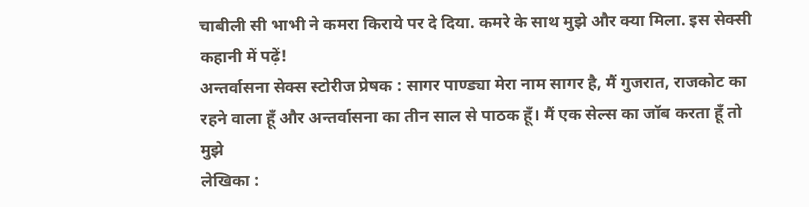चाबीली सी भाभी ने कमरा किराये पर दे दिया. कमरे के साथ मुझे और क्या मिला. इस सेक्सी कहानी में पढ़ें!
अन्तर्वासना सेक्स स्टोरीज प्रेषक : सागर पाण्ड्या मेरा नाम सागर है, मैं गुजरात, राजकोट का रहने वाला हूँ और अन्तर्वासना का तीन साल से पाठक हूँ। मैं एक सेल्स का जॉब करता हूँ तो मुझे
लेखिका :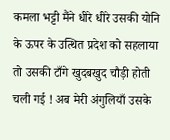कमला भट्टी मैंने धीरे धीरे उसकी योनि के ऊपर के उत्थित प्रदेश को सहलाया तो उसकी टाँगे खुदबखुद चौड़ी होती चली गई ! अब मेरी अंगुलियाँ उसके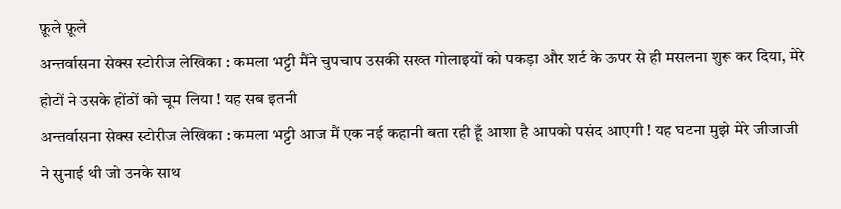फ़ूले फ़ूले
अन्तर्वासना सेक्स स्टोरीज लेखिका : कमला भट्टी मैंने चुपचाप उसकी सख्त गोलाइयों को पकड़ा और शर्ट के ऊपर से ही मसलना शुरू कर दिया, मेरे होटों ने उसके होंठों को चूम लिया ! यह सब इतनी
अन्तर्वासना सेक्स स्टोरीज लेखिका : कमला भट्टी आज मैं एक नई कहानी बता रही हूँ आशा है आपको पसंद आएगी ! यह घटना मुझे मेरे जीजाजी ने सुनाई थी जो उनके साथ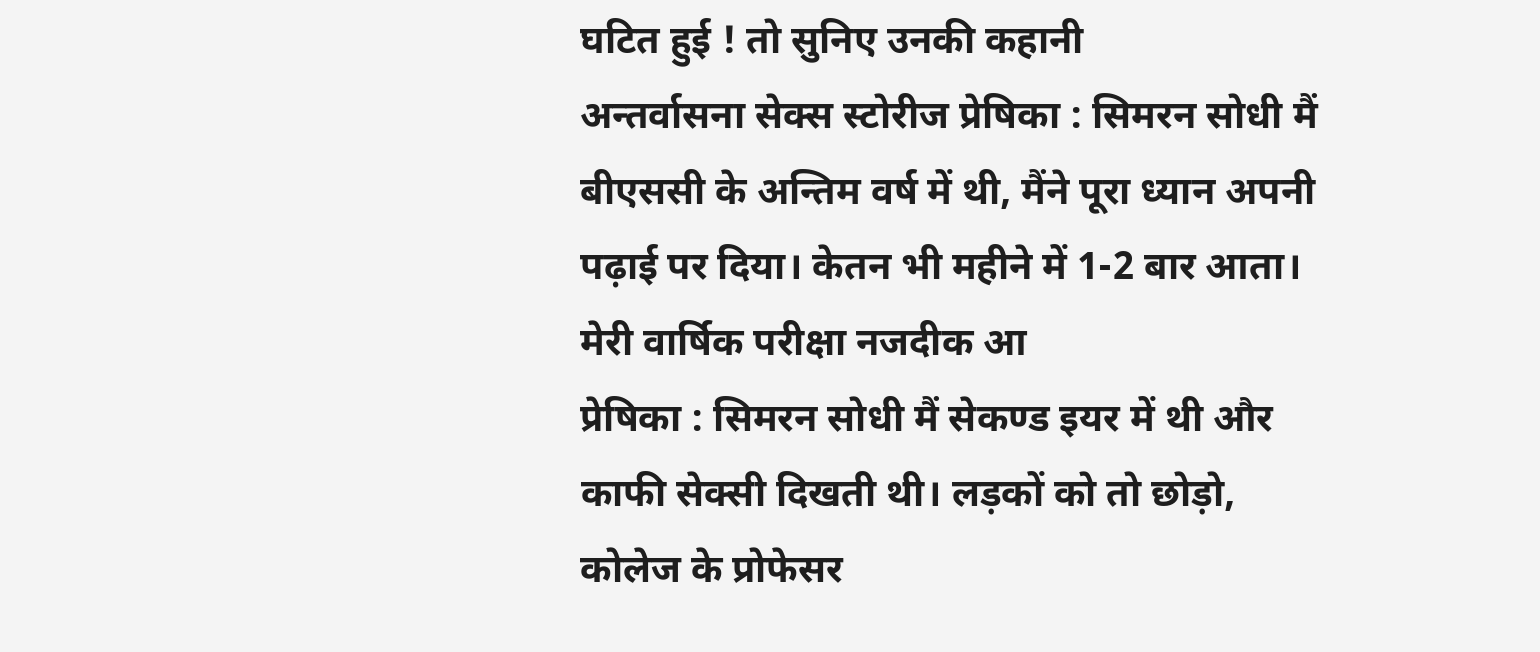घटित हुई ! तो सुनिए उनकी कहानी
अन्तर्वासना सेक्स स्टोरीज प्रेषिका : सिमरन सोधी मैं बीएससी के अन्तिम वर्ष में थी, मैंने पूरा ध्यान अपनी पढ़ाई पर दिया। केतन भी महीने में 1-2 बार आता। मेरी वार्षिक परीक्षा नजदीक आ
प्रेषिका : सिमरन सोधी मैं सेकण्ड इयर में थी और काफी सेक्सी दिखती थी। लड़कों को तो छोड़ो, कोलेज के प्रोफेसर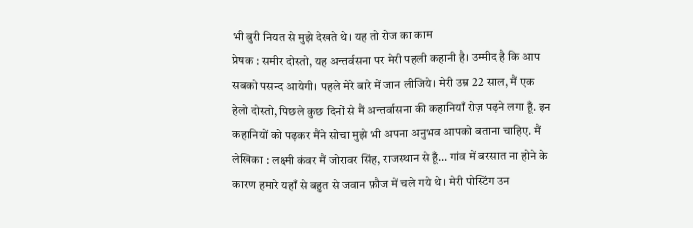भी बुरी नियत से मुझे देखते थे। यह तो रोज का काम
प्रेषक : समीर दोस्तो, यह अन्तर्वसना पर मेरी पहली कहानी है। उम्मीद है कि आप सबको पसन्द आयेगी। पहले मेरे बारे में जान लीजिये। मेरी उम्र 22 साल, मैं एक
हेलो दोस्तो, पिछले कुछ दिनों से मैं अन्तर्वासना की कहानियाँ रोज़ पढ़ने लगा हूँ. इन कहानियों को पढ़कर मैंने सोचा मुझे भी अपना अनुभव आपको बताना चाहिए. मैं
लेखिका : लक्ष्मी कंवर मैं जोरावर सिंह, राजस्थान से हूँ... गांव में बरसात ना होने के कारण हमारे यहाँ से बहुत से जवान फ़ौज में चले गये थे। मेरी पोस्टिंग उन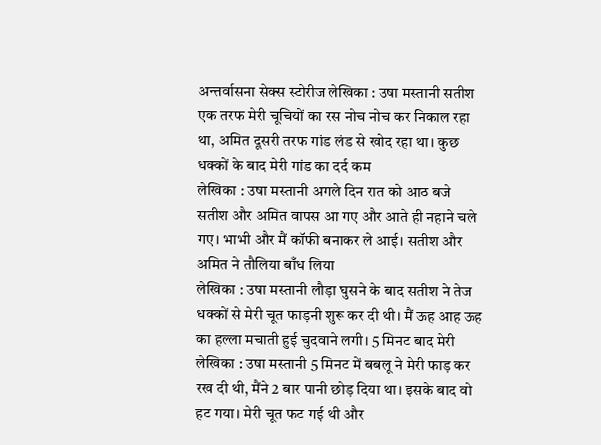अन्तर्वासना सेक्स स्टोरीज लेखिका : उषा मस्तानी सतीश एक तरफ मेरी चूचियों का रस नोच नोच कर निकाल रहा था, अमित दूसरी तरफ गांड लंड से खोद रहा था। कुछ धक्कों के बाद मेरी गांड का दर्द कम
लेखिका : उषा मस्तानी अगले दिन रात को आठ बजे सतीश और अमित वापस आ गए और आते ही नहाने चले गए। भाभी और मैं कॉफी बनाकर ले आई। सतीश और अमित ने तौलिया बाँध लिया
लेखिका : उषा मस्तानी लौड़ा घुसने के बाद सतीश ने तेज धक्कों से मेरी चूत फाड़नी शुरू कर दी थी। मैं ऊह आह ऊह का हल्ला मचाती हुई चुदवाने लगी। 5 मिनट बाद मेरी
लेखिका : उषा मस्तानी 5 मिनट में बबलू ने मेरी फाड़ कर रख दी थी, मैंने 2 बार पानी छोड़ दिया था। इसके बाद वो हट गया। मेरी चूत फट गई थी और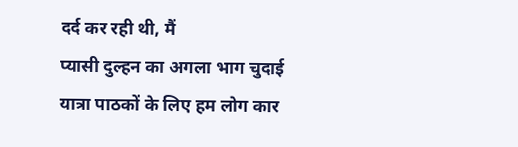दर्द कर रही थी, मैं
प्यासी दुल्हन का अगला भाग चुदाई यात्रा पाठकों के लिए हम लोग कार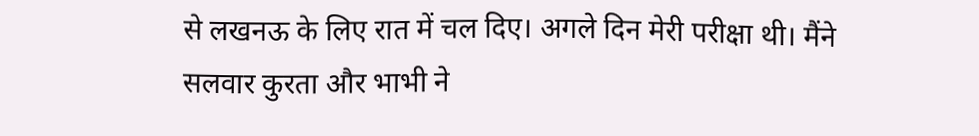से लखनऊ के लिए रात में चल दिए। अगले दिन मेरी परीक्षा थी। मैंने सलवार कुरता और भाभी ने